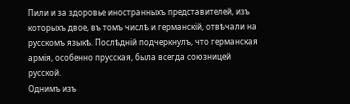Пили и за здоровье иностранныхъ представителей, изъ которыхъ двое, въ томъ числѣ и германскій, отвѣчали на русскомъ языкѣ. Послѣдній подчеркнулъ, что германская армія, особенно прусская, была всегда союзницей русской.
Однимъ изъ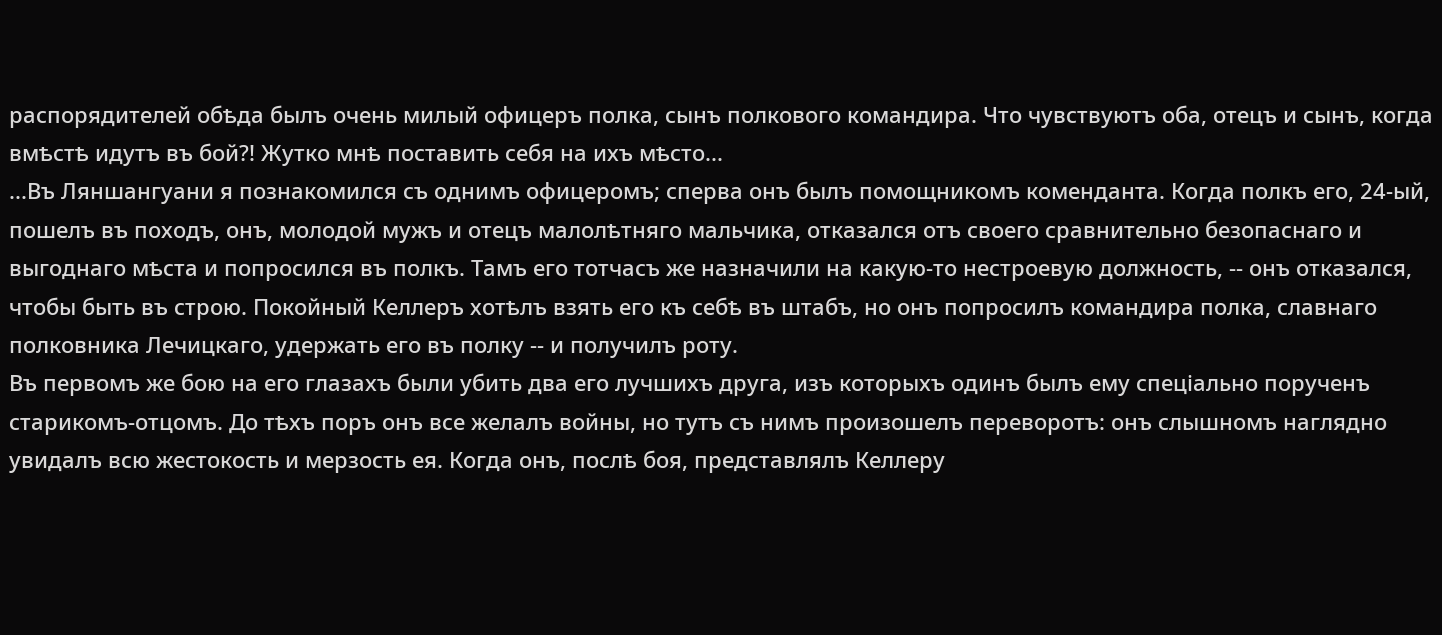распорядителей обѣда былъ очень милый офицеръ полка, сынъ полкового командира. Что чувствуютъ оба, отецъ и сынъ, когда вмѣстѣ идутъ въ бой?! Жутко мнѣ поставить себя на ихъ мѣсто...
...Въ Ляншангуани я познакомился съ однимъ офицеромъ; сперва онъ былъ помощникомъ коменданта. Когда полкъ его, 24-ый, пошелъ въ походъ, онъ, молодой мужъ и отецъ малолѣтняго мальчика, отказался отъ своего сравнительно безопаснаго и выгоднаго мѣста и попросился въ полкъ. Тамъ его тотчасъ же назначили на какую-то нестроевую должность, -- онъ отказался, чтобы быть въ строю. Покойный Келлеръ хотѣлъ взять его къ себѣ въ штабъ, но онъ попросилъ командира полка, славнаго полковника Лечицкаго, удержать его въ полку -- и получилъ роту.
Въ первомъ же бою на его глазахъ были убить два его лучшихъ друга, изъ которыхъ одинъ былъ ему спеціально порученъ старикомъ-отцомъ. До тѣхъ поръ онъ все желалъ войны, но тутъ съ нимъ произошелъ переворотъ: онъ слышномъ наглядно увидалъ всю жестокость и мерзость ея. Когда онъ, послѣ боя, представлялъ Келлеру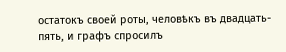остатокъ своей роты, человѣкъ въ двадцать-пять, и графъ спросилъ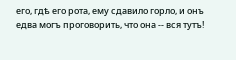его, гдѣ его рота, ему сдавило горло, и онъ едва могъ проговорить, что она -- вся тутъ!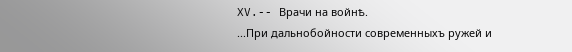XV.-- Врачи на войнѣ.
...При дальнобойности современныхъ ружей и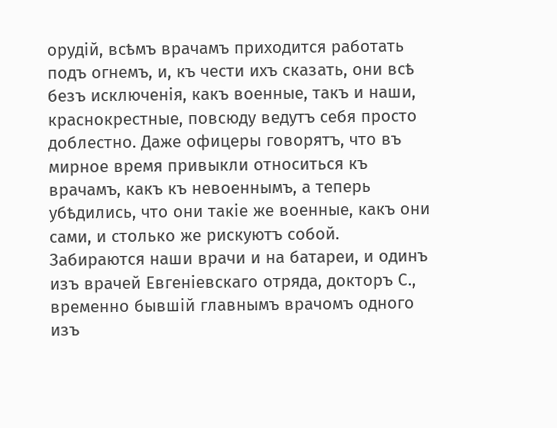орудій, всѣмъ врачамъ приходится работать подъ огнемъ, и, къ чести ихъ сказать, они всѣ безъ исключенія, какъ военные, такъ и наши, краснокрестные, повсюду ведутъ себя просто доблестно. Даже офицеры говорятъ, что въ мирное время привыкли относиться къ врачамъ, какъ къ невоеннымъ, а теперь убѣдились, что они такіе же военные, какъ они сами, и столько же рискуютъ собой. Забираются наши врачи и на батареи, и одинъ изъ врачей Евгеніевскаго отряда, докторъ С., временно бывшій главнымъ врачомъ одного изъ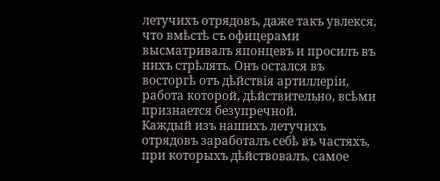летучихъ отрядовъ, даже такъ увлекся, что вмѣстѣ съ офицерами высматривалъ японцевъ и просилъ въ нихъ стрѣлять. Онъ остался въ восторгѣ отъ дѣйствія артиллеріи, работа которой, дѣйствительно, всѣми признается безупречной.
Каждый изъ нашихъ летучихъ отрядовъ заработалъ себѣ въ частяхъ, при которыхъ дѣйствовалъ, самое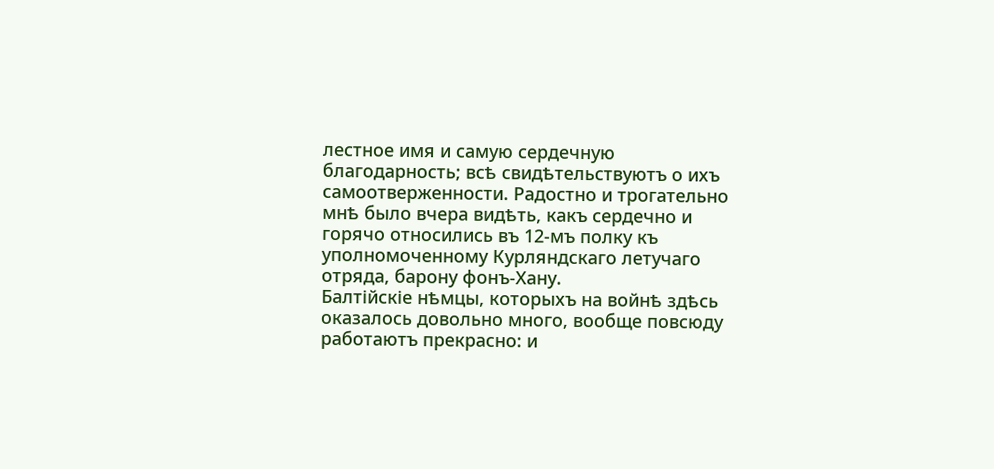лестное имя и самую сердечную благодарность; всѣ свидѣтельствуютъ о ихъ самоотверженности. Радостно и трогательно мнѣ было вчера видѣть, какъ сердечно и горячо относились въ 12-мъ полку къ уполномоченному Курляндскаго летучаго отряда, барону фонъ-Хану.
Балтійскіе нѣмцы, которыхъ на войнѣ здѣсь оказалось довольно много, вообще повсюду работаютъ прекрасно: и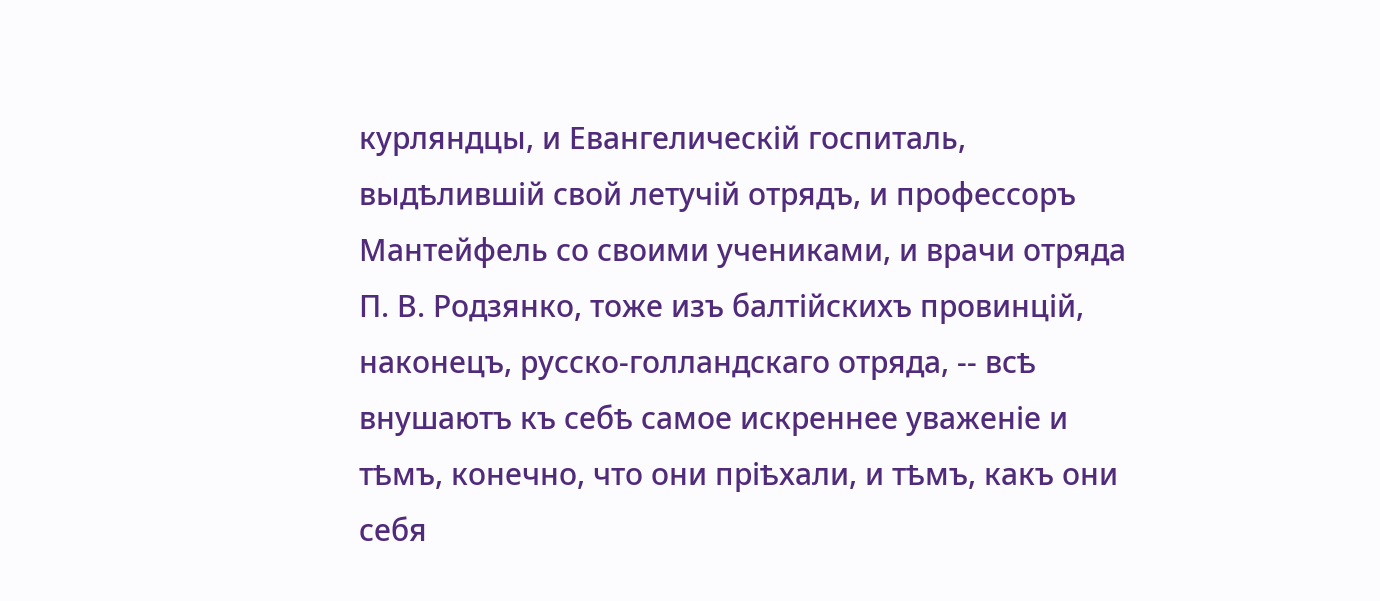курляндцы, и Евангелическій госпиталь, выдѣлившій свой летучій отрядъ, и профессоръ Мантейфель со своими учениками, и врачи отряда П. В. Родзянко, тоже изъ балтійскихъ провинцій, наконецъ, русско-голландскаго отряда, -- всѣ внушаютъ къ себѣ самое искреннее уваженіе и тѣмъ, конечно, что они пріѣхали, и тѣмъ, какъ они себя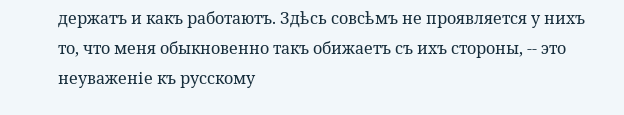держатъ и какъ работаютъ. Здѣсь совсѣмъ не проявляется у нихъ то, что меня обыкновенно такъ обижаетъ съ ихъ стороны, -- это неуваженіе къ русскому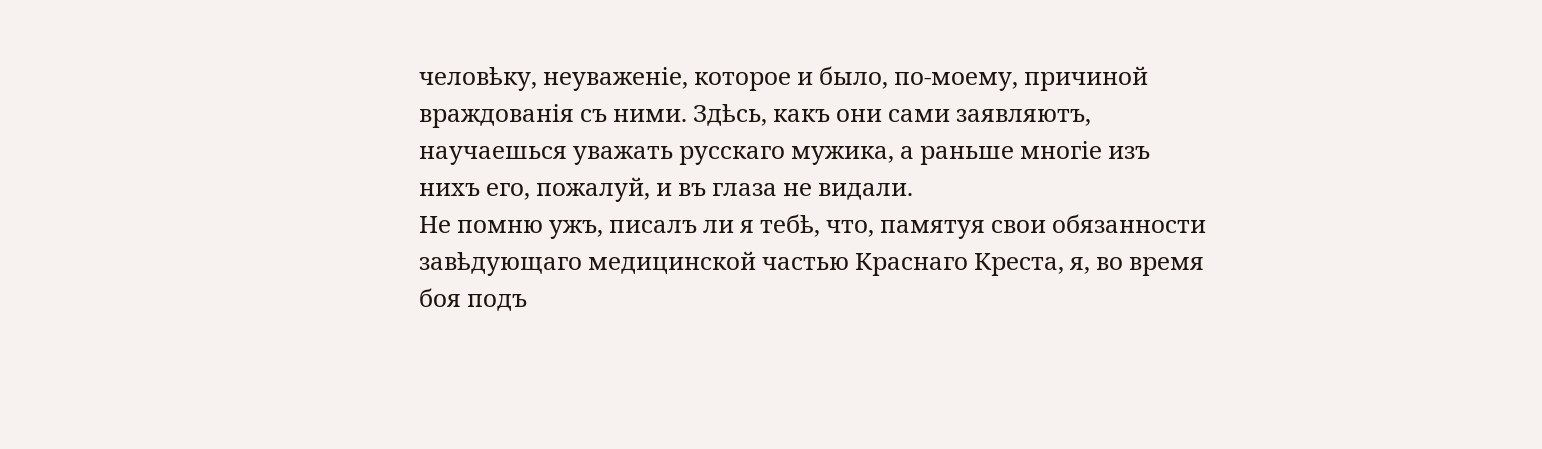человѣку, неуваженіе, которое и было, по-моему, причиной враждованія съ ними. Здѣсь, какъ они сами заявляютъ, научаешься уважать русскаго мужика, а раньше многіе изъ нихъ его, пожалуй, и въ глаза не видали.
Не помню ужъ, писалъ ли я тебѣ, что, памятуя свои обязанности завѣдующаго медицинской частью Краснаго Креста, я, во время боя подъ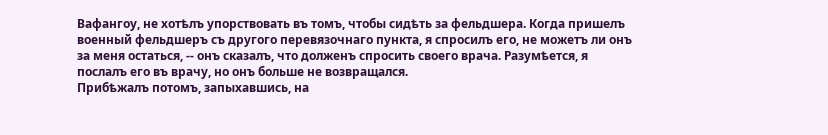Вафангоу, не хотѣлъ упорствовать въ томъ, чтобы сидѣть за фельдшера. Когда пришелъ военный фельдшеръ съ другого перевязочнаго пункта, я спросилъ его, не можетъ ли онъ за меня остаться, -- онъ сказалъ, что долженъ спросить своего врача. Разумѣется, я послалъ его въ врачу, но онъ больше не возвращался.
Прибѣжалъ потомъ, запыхавшись, на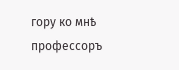гору ко мнѣ профессоръ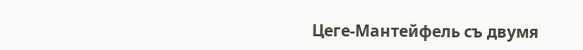Цеге-Мантейфель съ двумя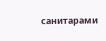санитарами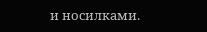и носилками.